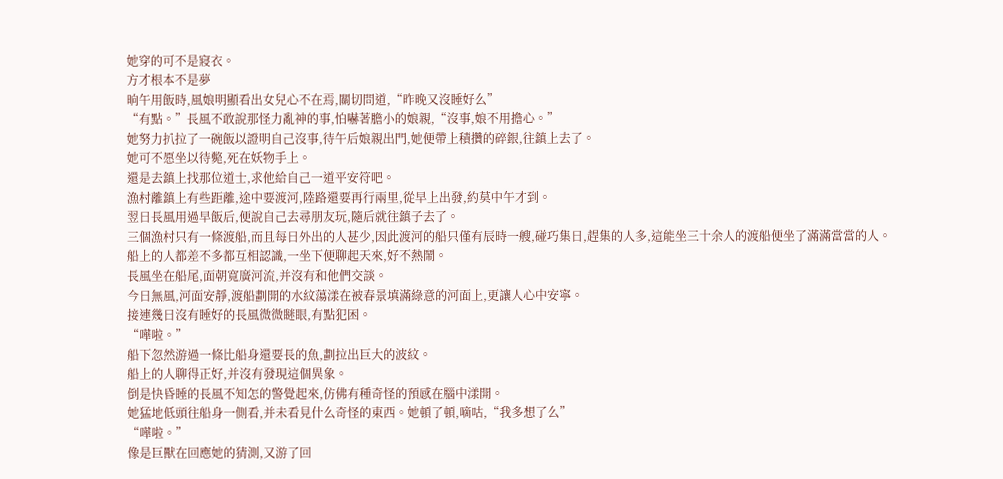她穿的可不是寢衣。
方才根本不是夢
晌午用飯時,風娘明顯看出女兒心不在焉,關切問道,“昨晚又沒睡好么”
“有點。”長風不敢說那怪力亂神的事,怕嚇著膽小的娘親,“沒事,娘不用擔心。”
她努力扒拉了一碗飯以證明自己沒事,待午后娘親出門,她便帶上積攢的碎銀,往鎮上去了。
她可不愿坐以待斃,死在妖物手上。
還是去鎮上找那位道士,求他給自己一道平安符吧。
漁村離鎮上有些距離,途中要渡河,陸路還要再行兩里,從早上出發,約莫中午才到。
翌日長風用過早飯后,便說自己去尋朋友玩,隨后就往鎮子去了。
三個漁村只有一條渡船,而且每日外出的人甚少,因此渡河的船只僅有辰時一艘,碰巧集日,趕集的人多,這能坐三十余人的渡船便坐了滿滿當當的人。
船上的人都差不多都互相認識,一坐下便聊起天來,好不熱鬧。
長風坐在船尾,面朝寬廣河流,并沒有和他們交談。
今日無風,河面安靜,渡船劃開的水紋蕩漾在被春景填滿綠意的河面上,更讓人心中安寧。
接連幾日沒有睡好的長風微微瞇眼,有點犯困。
“嘩啦。”
船下忽然游過一條比船身還要長的魚,劃拉出巨大的波紋。
船上的人聊得正好,并沒有發現這個異象。
倒是快昏睡的長風不知怎的警覺起來,仿佛有種奇怪的預感在腦中漾開。
她猛地低頭往船身一側看,并未看見什么奇怪的東西。她頓了頓,嘀咕,“我多想了么”
“嘩啦。”
像是巨獸在回應她的猜測,又游了回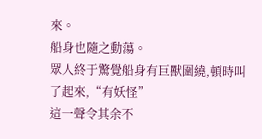來。
船身也隨之動蕩。
眾人終于驚覺船身有巨獸圍繞,頓時叫了起來,“有妖怪”
這一聲令其余不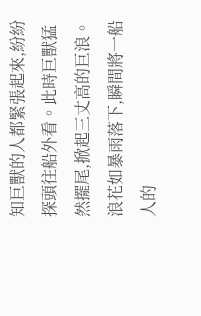知巨獸的人都緊張起來,紛紛探頭往船外看。此時巨獸猛然擺尾,掀起三丈高的巨浪。浪花如暴雨落下,瞬間將一船人的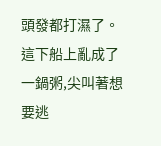頭發都打濕了。
這下船上亂成了一鍋粥,尖叫著想要逃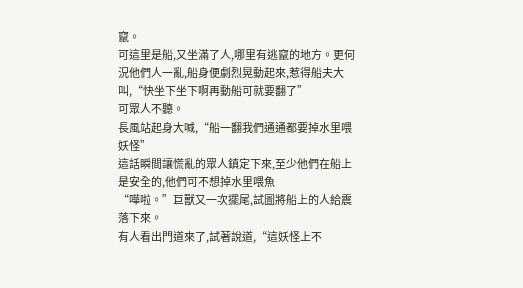竄。
可這里是船,又坐滿了人,哪里有逃竄的地方。更何況他們人一亂,船身便劇烈晃動起來,惹得船夫大叫,“快坐下坐下啊再動船可就要翻了”
可眾人不聽。
長風站起身大喊,“船一翻我們通通都要掉水里喂妖怪”
這話瞬間讓慌亂的眾人鎮定下來,至少他們在船上是安全的,他們可不想掉水里喂魚
“嘩啦。”巨獸又一次擺尾,試圖將船上的人給震落下來。
有人看出門道來了,試著說道,“這妖怪上不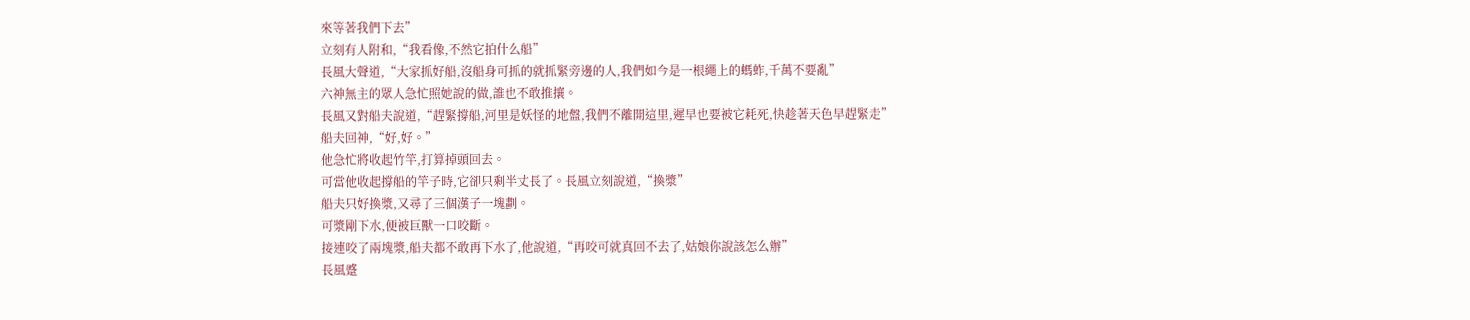來等著我們下去”
立刻有人附和,“我看像,不然它拍什么船”
長風大聲道,“大家抓好船,沒船身可抓的就抓緊旁邊的人,我們如今是一根繩上的螞蚱,千萬不要亂”
六神無主的眾人急忙照她說的做,誰也不敢推攘。
長風又對船夫說道,“趕緊撐船,河里是妖怪的地盤,我們不離開這里,遲早也要被它耗死,快趁著天色早趕緊走”
船夫回神,“好,好。”
他急忙將收起竹竿,打算掉頭回去。
可當他收起撐船的竿子時,它卻只剩半丈長了。長風立刻說道,“換漿”
船夫只好換漿,又尋了三個漢子一塊劃。
可漿剛下水,便被巨獸一口咬斷。
接連咬了兩塊漿,船夫都不敢再下水了,他說道,“再咬可就真回不去了,姑娘你說該怎么辦”
長風蹙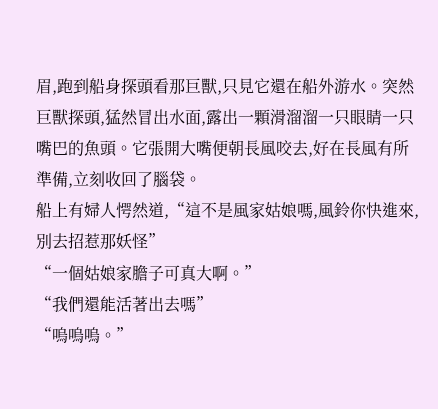眉,跑到船身探頭看那巨獸,只見它還在船外游水。突然巨獸探頭,猛然冒出水面,露出一顆滑溜溜一只眼睛一只嘴巴的魚頭。它張開大嘴便朝長風咬去,好在長風有所準備,立刻收回了腦袋。
船上有婦人愕然道,“這不是風家姑娘嗎,風鈴你快進來,別去招惹那妖怪”
“一個姑娘家膽子可真大啊。”
“我們還能活著出去嗎”
“嗚嗚嗚。”